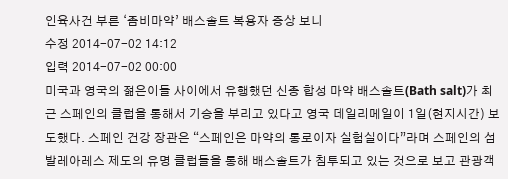인육사건 부른 ‘좀비마약’ 배스솔트 복용자 증상 보니
수정 2014-07-02 14:12
입력 2014-07-02 00:00
미국과 영국의 젊은이들 사이에서 유행했던 신종 합성 마약 배스솔트(Bath salt)가 최근 스페인의 클럽을 통해서 기승을 부리고 있다고 영국 데일리메일이 1일(현지시간) 보도했다. 스페인 건강 장관은 “스페인은 마약의 통로이자 실험실이다”라며 스페인의 섬 발레아레스 제도의 유명 클럽들을 통해 배스솔트가 침투되고 있는 것으로 보고 관광객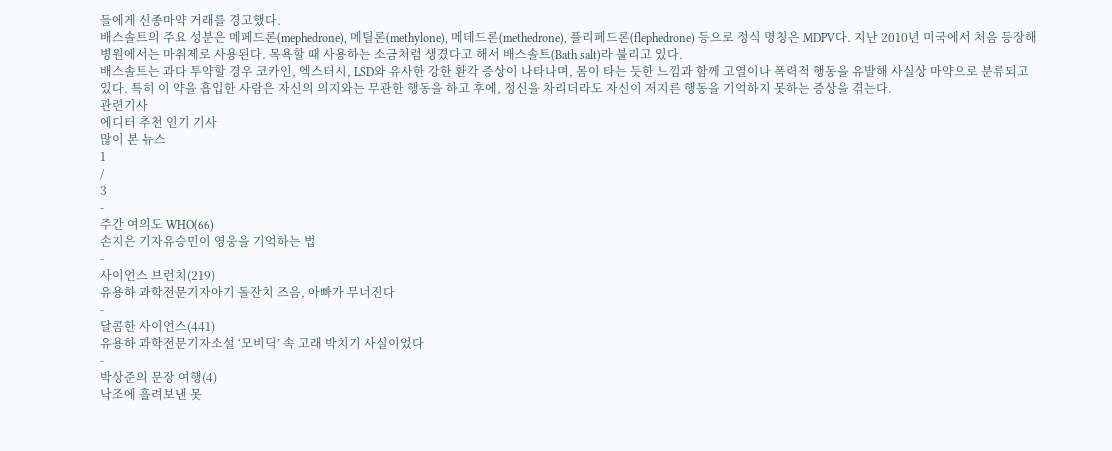들에게 신종마약 거래를 경고했다.
배스솔트의 주요 성분은 메페드론(mephedrone), 메틸론(methylone), 메데드론(methedrone), 플리페드론(flephedrone) 등으로 정식 명칭은 MDPV다. 지난 2010년 미국에서 처음 등장해 병원에서는 마취제로 사용된다. 목욕할 때 사용하는 소금처럼 생겼다고 해서 배스솔트(Bath salt)라 불리고 있다.
배스솔트는 과다 투약할 경우 코카인, 엑스터시, LSD와 유사한 강한 환각 증상이 나타나며, 몸이 타는 듯한 느낌과 함께 고열이나 폭력적 행동을 유발해 사실상 마약으로 분류되고 있다. 특히 이 약을 흡입한 사람은 자신의 의지와는 무관한 행동을 하고 후에, 정신을 차리더라도 자신이 저지른 행동을 기억하지 못하는 증상을 겪는다.
관련기사
에디터 추천 인기 기사
많이 본 뉴스
1
/
3
-
주간 여의도 WHO(66)
손지은 기자유승민이 영웅을 기억하는 법
-
사이언스 브런치(219)
유용하 과학전문기자아기 돌잔치 즈음, 아빠가 무너진다
-
달콤한 사이언스(441)
유용하 과학전문기자소설 ‘모비딕’ 속 고래 박치기 사실이었다
-
박상준의 문장 여행(4)
낙조에 흘려보낸 못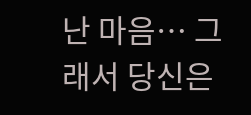난 마음… 그래서 당신은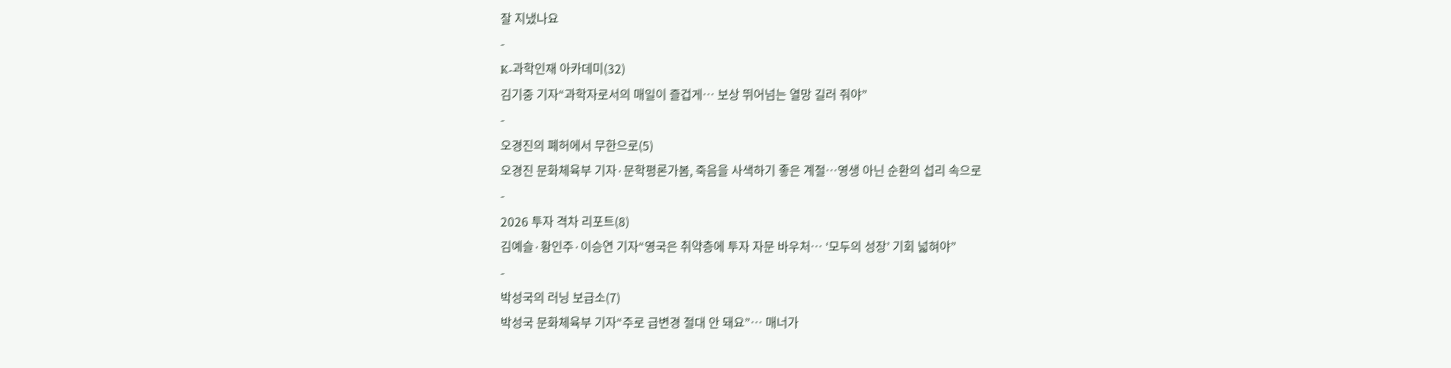잘 지냈나요
-
K-과학인재 아카데미(32)
김기중 기자“과학자로서의 매일이 즐겁게… 보상 뛰어넘는 열망 길러 줘야”
-
오경진의 폐허에서 무한으로(5)
오경진 문화체육부 기자·문학평론가봄, 죽음을 사색하기 좋은 계절…영생 아닌 순환의 섭리 속으로
-
2026 투자 격차 리포트(8)
김예슬·황인주·이승연 기자“영국은 취약층에 투자 자문 바우처… ‘모두의 성장’ 기회 넓혀야”
-
박성국의 러닝 보급소(7)
박성국 문화체육부 기자“주로 급변경 절대 안 돼요”… 매너가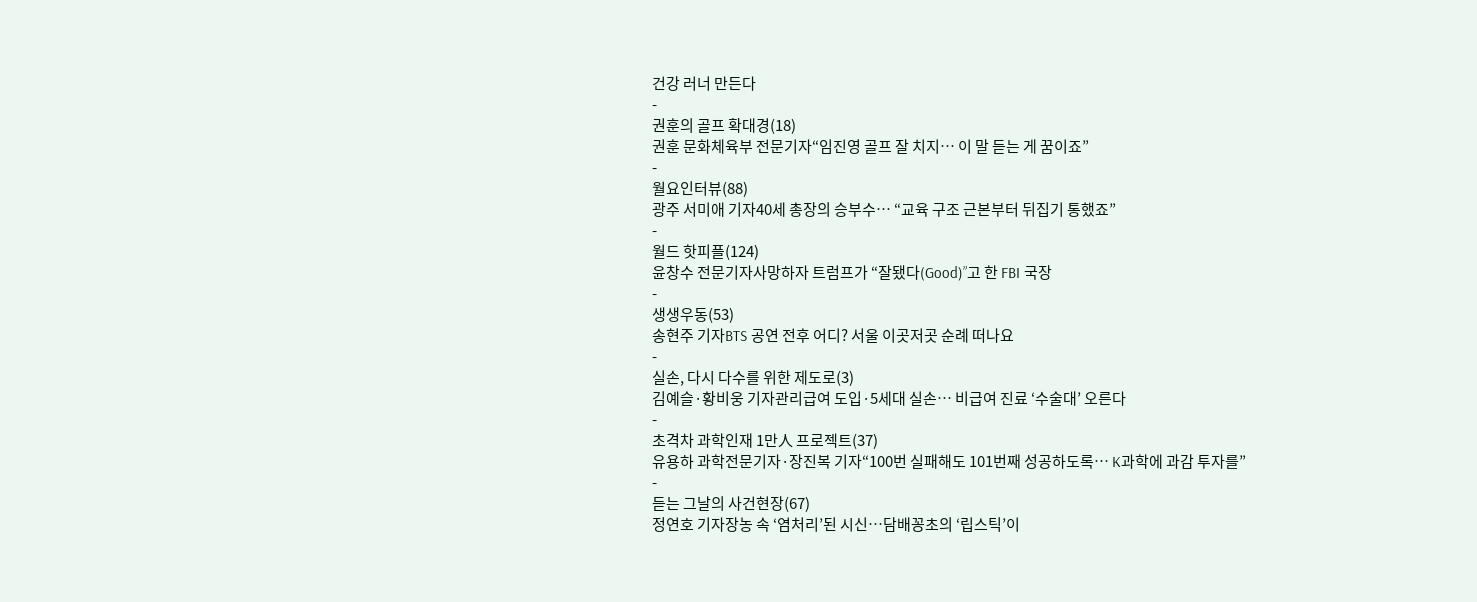건강 러너 만든다
-
권훈의 골프 확대경(18)
권훈 문화체육부 전문기자“임진영 골프 잘 치지… 이 말 듣는 게 꿈이죠”
-
월요인터뷰(88)
광주 서미애 기자40세 총장의 승부수… “교육 구조 근본부터 뒤집기 통했죠”
-
월드 핫피플(124)
윤창수 전문기자사망하자 트럼프가 “잘됐다(Good)”고 한 FBI 국장
-
생생우동(53)
송현주 기자BTS 공연 전후 어디? 서울 이곳저곳 순례 떠나요
-
실손, 다시 다수를 위한 제도로(3)
김예슬·황비웅 기자관리급여 도입·5세대 실손… 비급여 진료 ‘수술대’ 오른다
-
초격차 과학인재 1만人 프로젝트(37)
유용하 과학전문기자·장진복 기자“100번 실패해도 101번째 성공하도록… K과학에 과감 투자를”
-
듣는 그날의 사건현장(67)
정연호 기자장농 속 ‘염처리’된 시신…담배꽁초의 ‘립스틱’이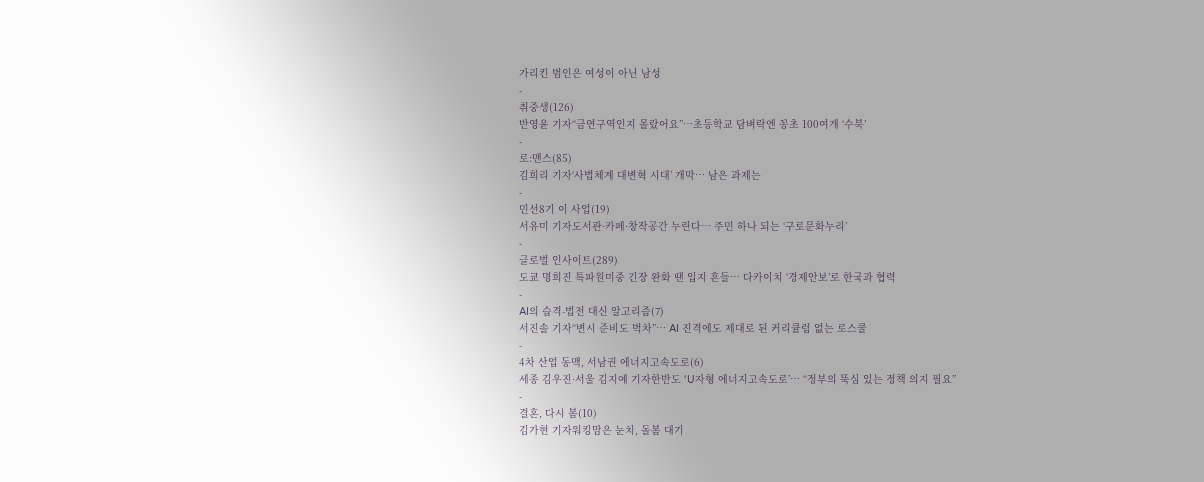가리킨 범인은 여성이 아닌 남성
-
취중생(126)
반영윤 기자“금연구역인지 몰랐어요”…초등학교 담벼락엔 꽁초 100여개 ‘수북’
-
로:맨스(85)
김희리 기자‘사법체계 대변혁 시대’ 개막… 남은 과제는
-
민선8기 이 사업(19)
서유미 기자도서관·카페·창작공간 누린다… 주민 하나 되는 ‘구로문화누리’
-
글로벌 인사이트(289)
도쿄 명희진 특파원미중 긴장 완화 땐 입지 흔들… 다카이치 ‘경제안보’로 한국과 협력
-
AI의 습격-법전 대신 알고리즘(7)
서진솔 기자“변시 준비도 벅차”… AI 진격에도 제대로 된 커리큘럼 없는 로스쿨
-
4차 산업 동맥, 서남권 에너지고속도로(6)
세종 김우진·서울 김지예 기자한반도 ‘U자형 에너지고속도로’… “정부의 뚝심 있는 정책 의지 필요”
-
결혼, 다시 봄(10)
김가현 기자워킹맘은 눈치, 돌봄 대기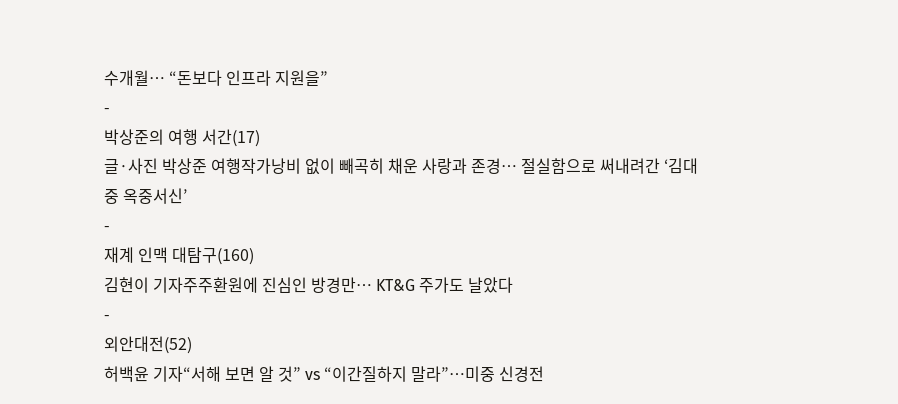수개월… “돈보다 인프라 지원을”
-
박상준의 여행 서간(17)
글·사진 박상준 여행작가낭비 없이 빼곡히 채운 사랑과 존경… 절실함으로 써내려간 ‘김대중 옥중서신’
-
재계 인맥 대탐구(160)
김현이 기자주주환원에 진심인 방경만… KT&G 주가도 날았다
-
외안대전(52)
허백윤 기자“서해 보면 알 것” vs “이간질하지 말라”…미중 신경전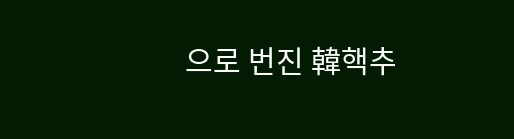으로 번진 韓핵추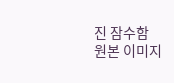진 잠수함
원본 이미지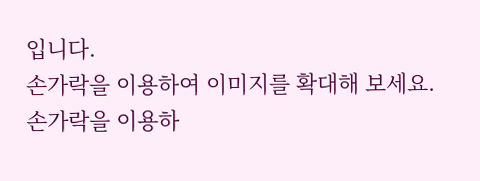입니다.
손가락을 이용하여 이미지를 확대해 보세요.
손가락을 이용하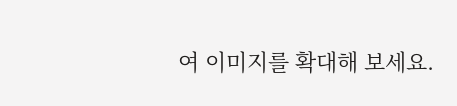여 이미지를 확대해 보세요.